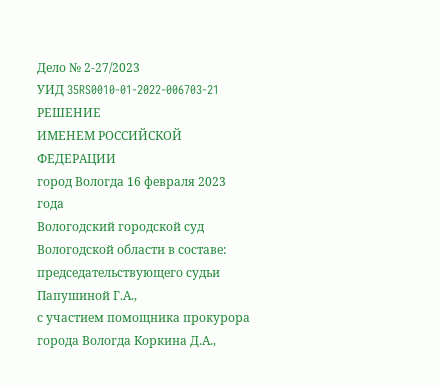Дело № 2-27/2023
УИД 35RS0010-01-2022-006703-21
РЕШЕНИЕ
ИМЕНЕМ РОССИЙСКОЙ ФЕДЕРАЦИИ
город Вологда 16 февраля 2023 года
Вологодский городской суд Вологодской области в составе:
председательствующего судьи Папушиной Г.А.,
с участием помощника прокурора города Вологда Коркина Д.А.,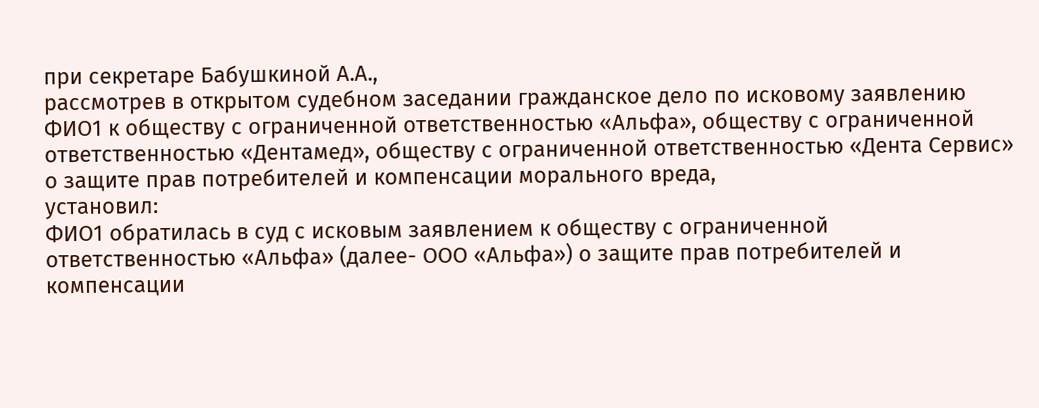при секретаре Бабушкиной А.А.,
рассмотрев в открытом судебном заседании гражданское дело по исковому заявлению ФИО1 к обществу с ограниченной ответственностью «Альфа», обществу с ограниченной ответственностью «Дентамед», обществу с ограниченной ответственностью «Дента Сервис» о защите прав потребителей и компенсации морального вреда,
установил:
ФИО1 обратилась в суд с исковым заявлением к обществу с ограниченной ответственностью «Альфа» (далее- ООО «Альфа») о защите прав потребителей и компенсации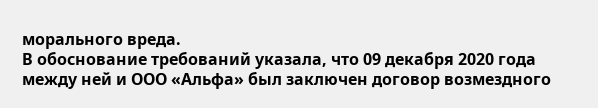морального вреда.
В обоснование требований указала, что 09 декабря 2020 года между ней и ООО «Альфа» был заключен договор возмездного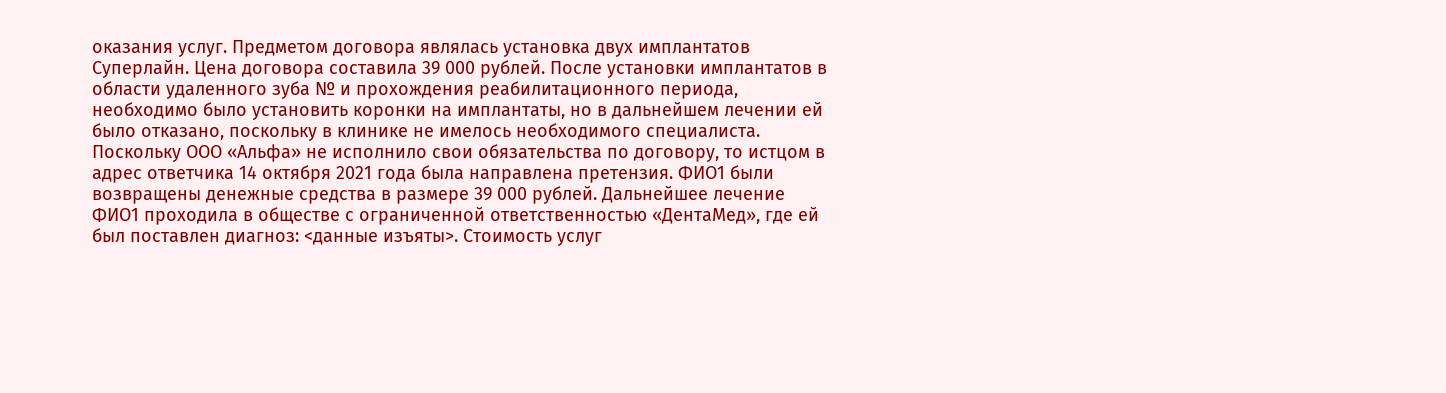оказания услуг. Предметом договора являлась установка двух имплантатов Суперлайн. Цена договора составила 39 000 рублей. После установки имплантатов в области удаленного зуба № и прохождения реабилитационного периода, необходимо было установить коронки на имплантаты, но в дальнейшем лечении ей было отказано, поскольку в клинике не имелось необходимого специалиста. Поскольку ООО «Альфа» не исполнило свои обязательства по договору, то истцом в адрес ответчика 14 октября 2021 года была направлена претензия. ФИО1 были возвращены денежные средства в размере 39 000 рублей. Дальнейшее лечение ФИО1 проходила в обществе с ограниченной ответственностью «ДентаМед», где ей был поставлен диагноз: <данные изъяты>. Стоимость услуг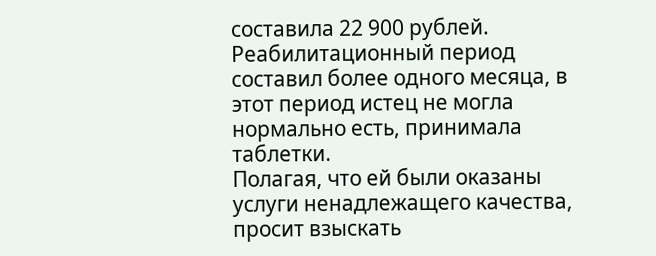составила 22 900 рублей. Реабилитационный период составил более одного месяца, в этот период истец не могла нормально есть, принимала таблетки.
Полагая, что ей были оказаны услуги ненадлежащего качества, просит взыскать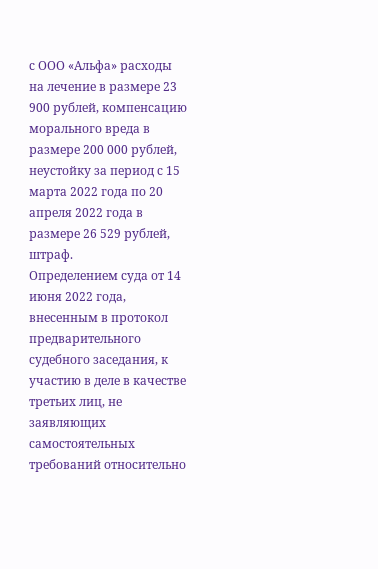с ООО «Альфа» расходы на лечение в размере 23 900 рублей, компенсацию морального вреда в размере 200 000 рублей, неустойку за период с 15 марта 2022 года по 20 апреля 2022 года в размере 26 529 рублей, штраф.
Определением суда от 14 июня 2022 года, внесенным в протокол предварительного судебного заседания, к участию в деле в качестве третьих лиц, не заявляющих самостоятельных требований относительно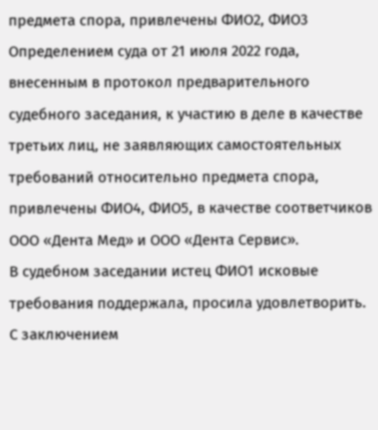предмета спора, привлечены ФИО2, ФИО3
Определением суда от 21 июля 2022 года, внесенным в протокол предварительного судебного заседания, к участию в деле в качестве третьих лиц, не заявляющих самостоятельных требований относительно предмета спора, привлечены ФИО4, ФИО5, в качестве соответчиков ООО «Дента Мед» и ООО «Дента Сервис».
В судебном заседании истец ФИО1 исковые требования поддержала, просила удовлетворить. С заключением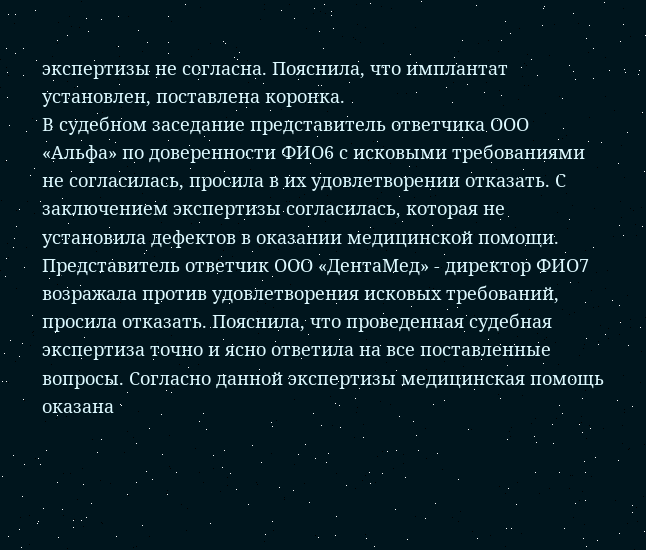экспертизы не согласна. Пояснила, что имплантат установлен, поставлена коронка.
В судебном заседание представитель ответчика ООО «Альфа» по доверенности ФИО6 с исковыми требованиями не согласилась, просила в их удовлетворении отказать. С заключением экспертизы согласилась, которая не установила дефектов в оказании медицинской помощи.
Представитель ответчик ООО «ДентаМед» - директор ФИО7 возражала против удовлетворения исковых требований, просила отказать. Пояснила, что проведенная судебная экспертиза точно и ясно ответила на все поставленные вопросы. Согласно данной экспертизы медицинская помощь оказана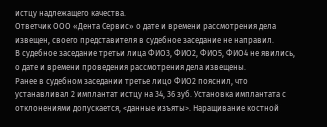истцу надлежащего качества.
Ответчик ООО «Дента Сервис» о дате и времени рассмотрения дела извещен, своего представителя в судебное заседание не направил.
В судебное заседание третьи лица ФИО3, ФИО2, ФИО5, ФИО4 не явились, о дате и времени проведения рассмотрения дела извещены.
Ранее в судебном заседании третье лицо ФИО2 пояснил, что устанавливал 2 имплантат истцу на 34, 36 зуб. Установка имплантата с отклонениями допускается, <данные изъяты>. Наращивание костной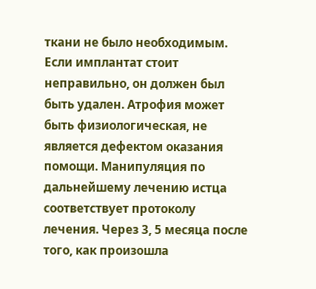ткани не было необходимым. Если имплантат стоит неправильно, он должен был быть удален. Атрофия может быть физиологическая, не является дефектом оказания помощи. Манипуляция по дальнейшему лечению истца соответствует протоколу лечения. Через 3, 5 месяца после того, как произошла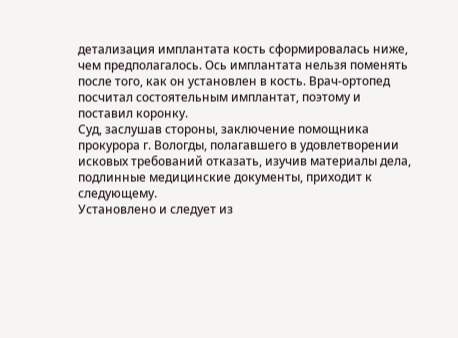детализация имплантата кость сформировалась ниже, чем предполагалось. Ось имплантата нельзя поменять после того, как он установлен в кость. Врач-ортопед посчитал состоятельным имплантат, поэтому и поставил коронку.
Суд, заслушав стороны, заключение помощника прокурора г. Вологды, полагавшего в удовлетворении исковых требований отказать, изучив материалы дела, подлинные медицинские документы, приходит к следующему.
Установлено и следует из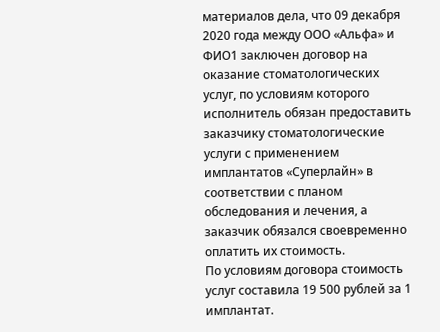материалов дела, что 09 декабря 2020 года между ООО «Альфа» и ФИО1 заключен договор на оказание стоматологических услуг, по условиям которого исполнитель обязан предоставить заказчику стоматологические услуги с применением имплантатов «Суперлайн» в соответствии с планом обследования и лечения, а заказчик обязался своевременно оплатить их стоимость.
По условиям договора стоимость услуг составила 19 500 рублей за 1 имплантат.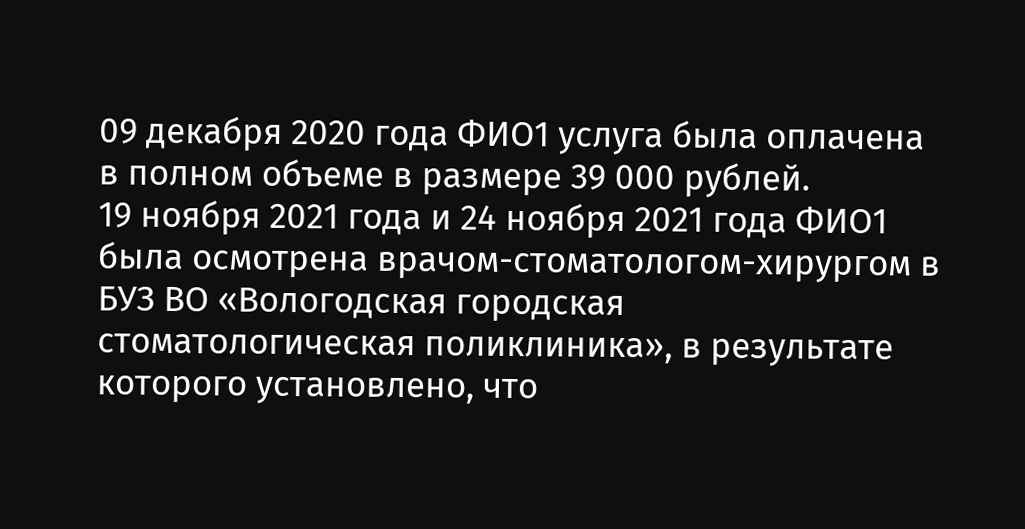09 декабря 2020 года ФИО1 услуга была оплачена в полном объеме в размере 39 000 рублей.
19 ноября 2021 года и 24 ноября 2021 года ФИО1 была осмотрена врачом-стоматологом-хирургом в БУЗ ВО «Вологодская городская стоматологическая поликлиника», в результате которого установлено, что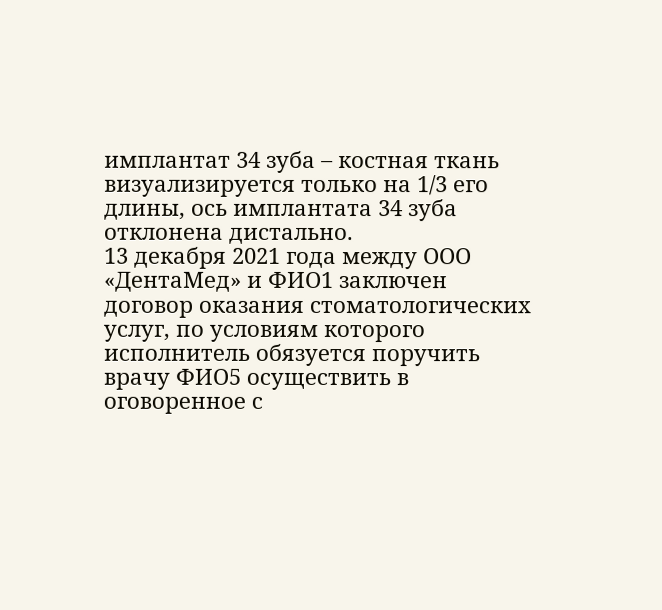имплантат 34 зуба – костная ткань визуализируется только на 1/3 его длины, ось имплантата 34 зуба отклонена дистально.
13 декабря 2021 года между ООО «ДентаМед» и ФИО1 заключен договор оказания стоматологических услуг, по условиям которого исполнитель обязуется поручить врачу ФИО5 осуществить в оговоренное с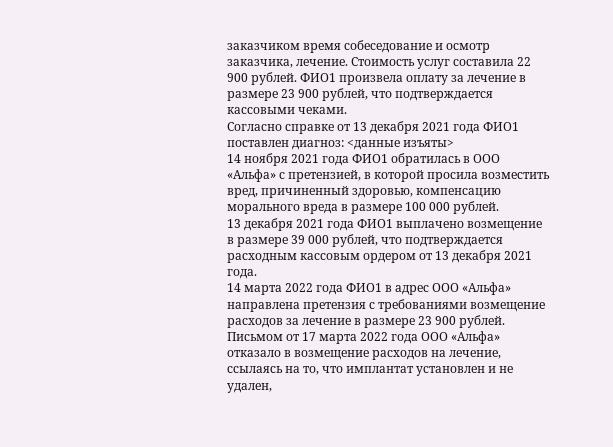заказчиком время собеседование и осмотр заказчика, лечение. Стоимость услуг составила 22 900 рублей. ФИО1 произвела оплату за лечение в размере 23 900 рублей, что подтверждается кассовыми чеками.
Согласно справке от 13 декабря 2021 года ФИО1 поставлен диагноз: <данные изъяты>
14 ноября 2021 года ФИО1 обратилась в ООО «Альфа» с претензией, в которой просила возместить вред, причиненный здоровью, компенсацию морального вреда в размере 100 000 рублей.
13 декабря 2021 года ФИО1 выплачено возмещение в размере 39 000 рублей, что подтверждается расходным кассовым ордером от 13 декабря 2021 года.
14 марта 2022 года ФИО1 в адрес ООО «Альфа» направлена претензия с требованиями возмещение расходов за лечение в размере 23 900 рублей.
Письмом от 17 марта 2022 года ООО «Альфа» отказало в возмещение расходов на лечение, ссылаясь на то, что имплантат установлен и не удален,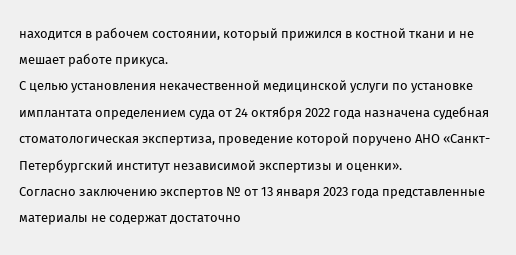находится в рабочем состоянии, который прижился в костной ткани и не мешает работе прикуса.
С целью установления некачественной медицинской услуги по установке имплантата определением суда от 24 октября 2022 года назначена судебная стоматологическая экспертиза, проведение которой поручено АНО «Санкт-Петербургский институт независимой экспертизы и оценки».
Согласно заключению экспертов № от 13 января 2023 года представленные материалы не содержат достаточно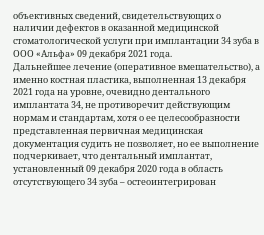объективных сведений, свидетельствующих о наличии дефектов в оказанной медицинской стоматологической услуги при имплантации 34 зуба в ООО «Альфа» 09 декабря 2021 года.
Дальнейшее лечение (оперативное вмешательство), а именно костная пластика, выполненная 13 декабря 2021 года на уровне, очевидно дентального имплантата 34, не противоречит действующим нормам и стандартам, хотя о ее целесообразности представленная первичная медицинская документация судить не позволяет, но ее выполнение подчеркивает, что дентальный имплантат, установленный 09 декабря 2020 года в область отсутствующего 34 зуба – остеоинтегрирован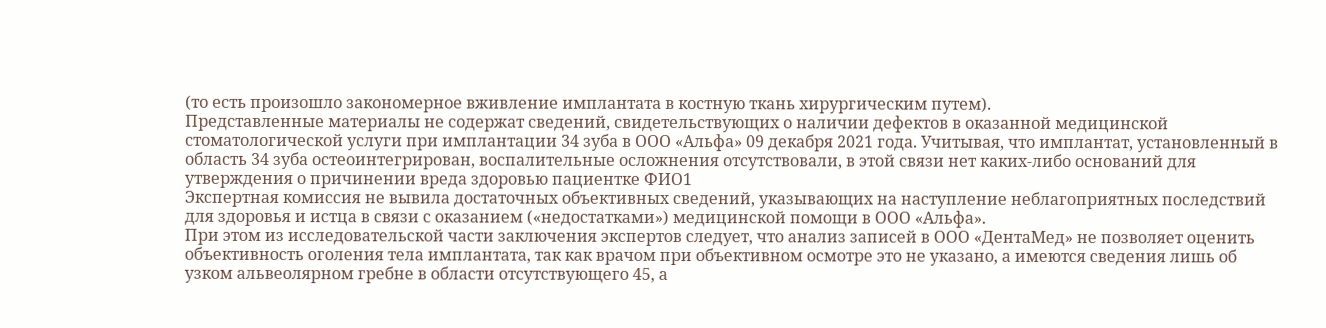(то есть произошло закономерное вживление имплантата в костную ткань хирургическим путем).
Представленные материалы не содержат сведений, свидетельствующих о наличии дефектов в оказанной медицинской стоматологической услуги при имплантации 34 зуба в ООО «Альфа» 09 декабря 2021 года. Учитывая, что имплантат, установленный в область 34 зуба остеоинтегрирован, воспалительные осложнения отсутствовали, в этой связи нет каких-либо оснований для утверждения о причинении вреда здоровью пациентке ФИО1
Экспертная комиссия не вывила достаточных объективных сведений, указывающих на наступление неблагоприятных последствий для здоровья и истца в связи с оказанием («недостатками») медицинской помощи в ООО «Альфа».
При этом из исследовательской части заключения экспертов следует, что анализ записей в ООО «ДентаМед» не позволяет оценить объективность оголения тела имплантата, так как врачом при объективном осмотре это не указано, а имеются сведения лишь об узком альвеолярном гребне в области отсутствующего 45, а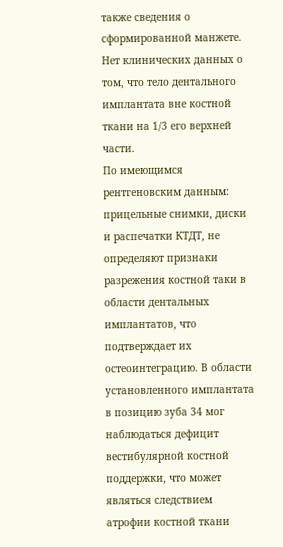также сведения о сформированной манжете. Нет клинических данных о том, что тело дентального имплантата вне костной ткани на 1/3 его верхней части.
По имеющимся рентгеновским данным: прицельные снимки, диски и распечатки КТДТ, не определяют признаки разрежения костной таки в области дентальных имплантатов, что подтверждает их остеоинтеграцию. В области установленного имплантата в позицию зуба 34 мог наблюдаться дефицит вестибулярной костной поддержки, что может являться следствием атрофии костной ткани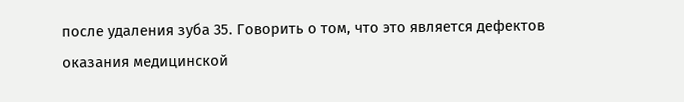после удаления зуба 35. Говорить о том, что это является дефектов оказания медицинской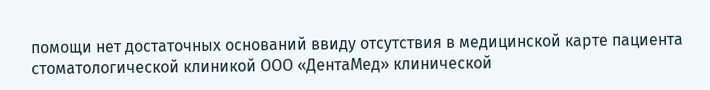помощи нет достаточных оснований ввиду отсутствия в медицинской карте пациента стоматологической клиникой ООО «ДентаМед» клинической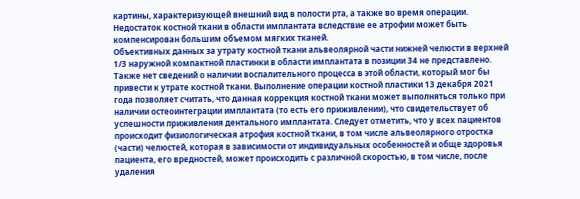картины, характеризующей внешний вид в полости рта, а также во время операции. Недостаток костной ткани в области имплантата вследствие ее атрофии может быть компенсирован большим объемом мягких тканей.
Объективных данных за утрату костной ткани альвеолярной части нижней челюсти в верхней 1/3 наружной компактной пластинки в области имплантата в позиции 34 не представлено. Также нет сведений о наличии воспалительного процесса в этой области, который мог бы привести к утрате костной ткани. Выполнение операции костной пластики 13 декабря 2021 года позволяет считать, что данная коррекция костной ткани может выполняться только при наличии остеоинтеграции имплантата (то есть его приживлении), что свидетельствует об успешности приживления дентального имплантата. Следует отметить, что у всех пациентов происходит физиологическая атрофия костной ткани, в том числе альвеолярного отростка (части) челюстей, которая в зависимости от индивидуальных особенностей и обще здоровья пациента, его вредностей, может происходить с различной скоростью, в том числе, после удаления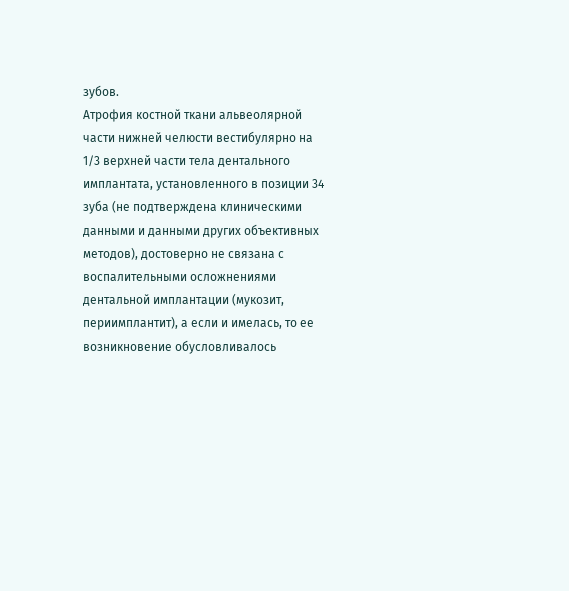зубов.
Атрофия костной ткани альвеолярной части нижней челюсти вестибулярно на 1/3 верхней части тела дентального имплантата, установленного в позиции 34 зуба (не подтверждена клиническими данными и данными других объективных методов), достоверно не связана с воспалительными осложнениями дентальной имплантации (мукозит, периимплантит), а если и имелась, то ее возникновение обусловливалось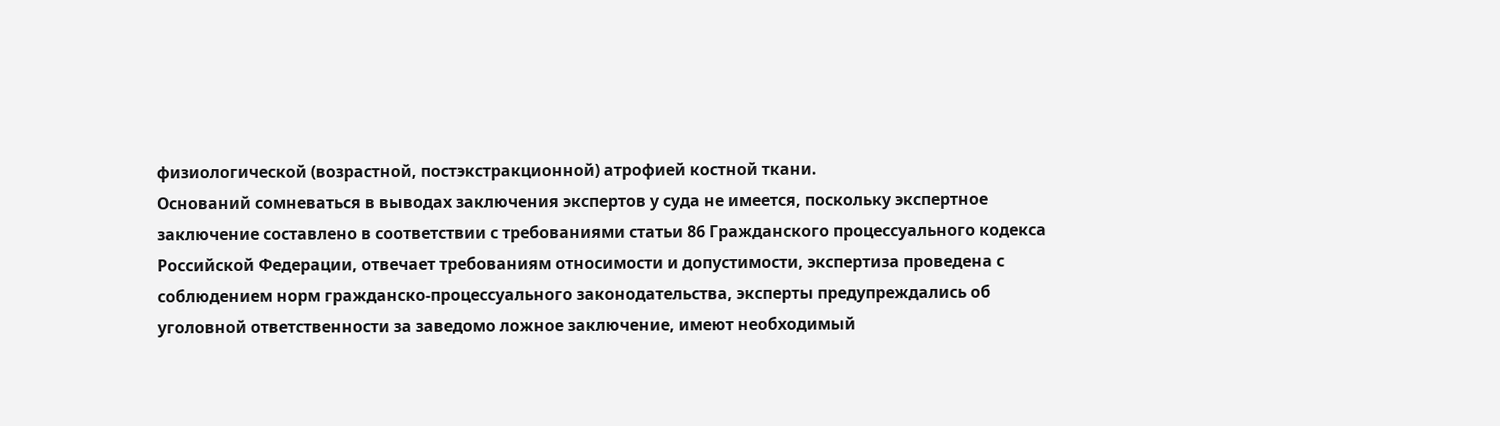физиологической (возрастной, постэкстракционной) атрофией костной ткани.
Оснований сомневаться в выводах заключения экспертов у суда не имеется, поскольку экспертное заключение составлено в соответствии с требованиями статьи 86 Гражданского процессуального кодекса Российской Федерации, отвечает требованиям относимости и допустимости, экспертиза проведена с соблюдением норм гражданско-процессуального законодательства, эксперты предупреждались об уголовной ответственности за заведомо ложное заключение, имеют необходимый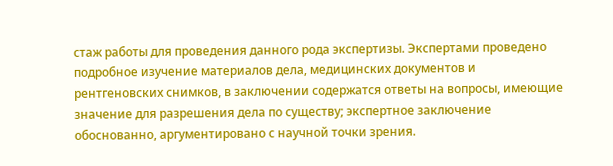стаж работы для проведения данного рода экспертизы. Экспертами проведено подробное изучение материалов дела, медицинских документов и рентгеновских снимков, в заключении содержатся ответы на вопросы, имеющие значение для разрешения дела по существу; экспертное заключение обоснованно, аргументировано с научной точки зрения.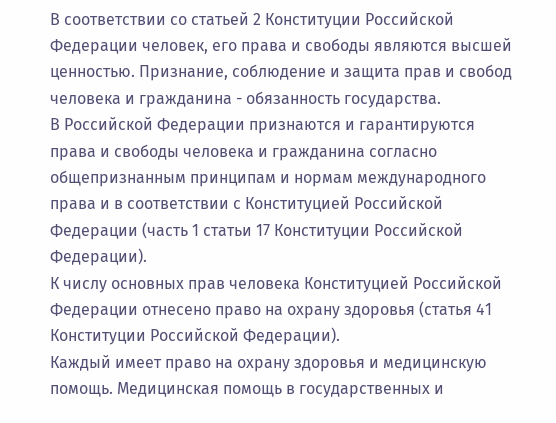В соответствии со статьей 2 Конституции Российской Федерации человек, его права и свободы являются высшей ценностью. Признание, соблюдение и защита прав и свобод человека и гражданина - обязанность государства.
В Российской Федерации признаются и гарантируются права и свободы человека и гражданина согласно общепризнанным принципам и нормам международного права и в соответствии с Конституцией Российской Федерации (часть 1 статьи 17 Конституции Российской Федерации).
К числу основных прав человека Конституцией Российской Федерации отнесено право на охрану здоровья (статья 41 Конституции Российской Федерации).
Каждый имеет право на охрану здоровья и медицинскую помощь. Медицинская помощь в государственных и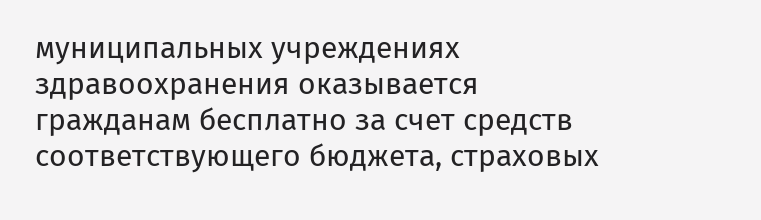муниципальных учреждениях здравоохранения оказывается гражданам бесплатно за счет средств соответствующего бюджета, страховых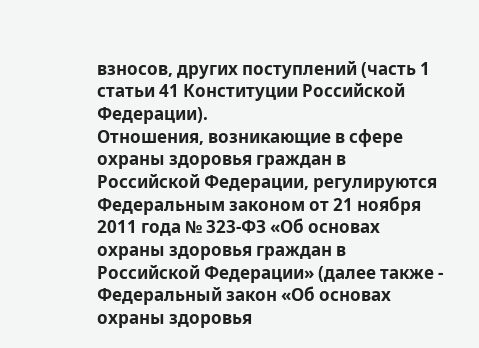взносов, других поступлений (часть 1 статьи 41 Конституции Российской Федерации).
Отношения, возникающие в сфере охраны здоровья граждан в Российской Федерации, регулируются Федеральным законом от 21 ноября 2011 года № 323-ФЗ «Об основах охраны здоровья граждан в Российской Федерации» (далее также - Федеральный закон «Об основах охраны здоровья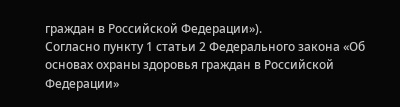граждан в Российской Федерации»).
Согласно пункту 1 статьи 2 Федерального закона «Об основах охраны здоровья граждан в Российской Федерации»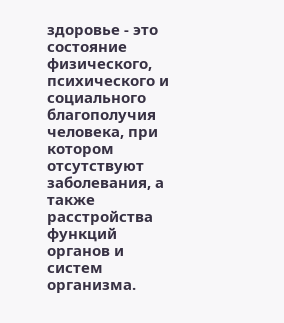здоровье - это состояние физического, психического и социального благополучия человека, при котором отсутствуют заболевания, а также расстройства функций органов и систем организма.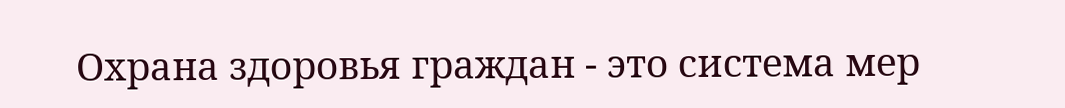Охрана здоровья граждан - это система мер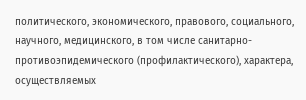политического, экономического, правового, социального, научного, медицинского, в том числе санитарно-противоэпидемического (профилактического), характера, осуществляемых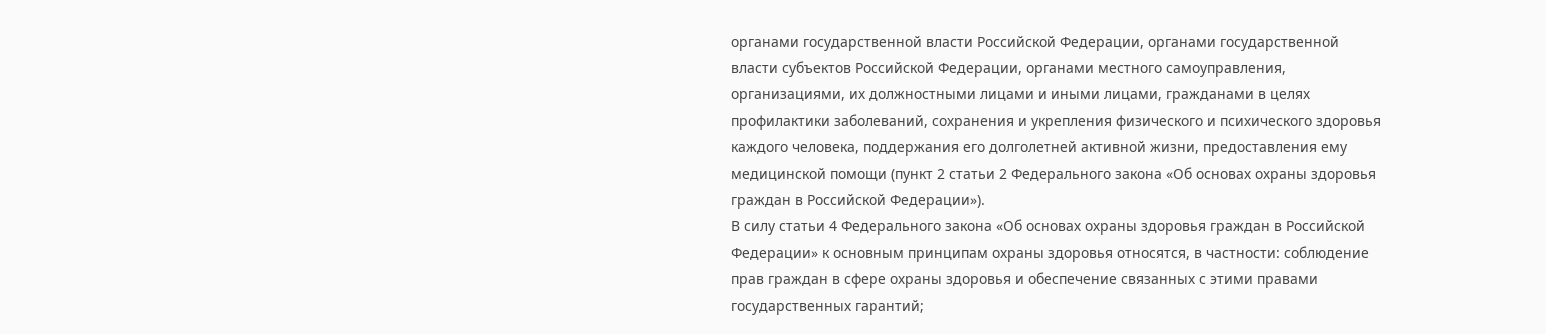органами государственной власти Российской Федерации, органами государственной власти субъектов Российской Федерации, органами местного самоуправления, организациями, их должностными лицами и иными лицами, гражданами в целях профилактики заболеваний, сохранения и укрепления физического и психического здоровья каждого человека, поддержания его долголетней активной жизни, предоставления ему медицинской помощи (пункт 2 статьи 2 Федерального закона «Об основах охраны здоровья граждан в Российской Федерации»).
В силу статьи 4 Федерального закона «Об основах охраны здоровья граждан в Российской Федерации» к основным принципам охраны здоровья относятся, в частности: соблюдение прав граждан в сфере охраны здоровья и обеспечение связанных с этими правами государственных гарантий;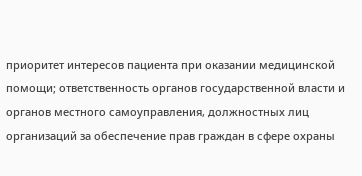приоритет интересов пациента при оказании медицинской помощи; ответственность органов государственной власти и органов местного самоуправления, должностных лиц организаций за обеспечение прав граждан в сфере охраны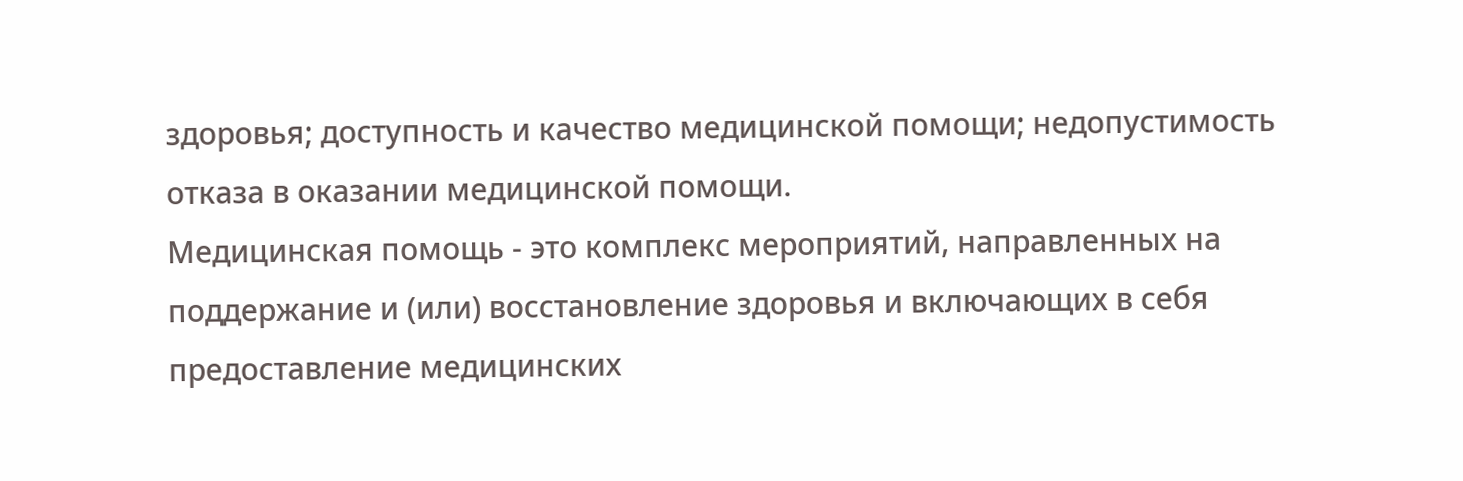здоровья; доступность и качество медицинской помощи; недопустимость отказа в оказании медицинской помощи.
Медицинская помощь - это комплекс мероприятий, направленных на поддержание и (или) восстановление здоровья и включающих в себя предоставление медицинских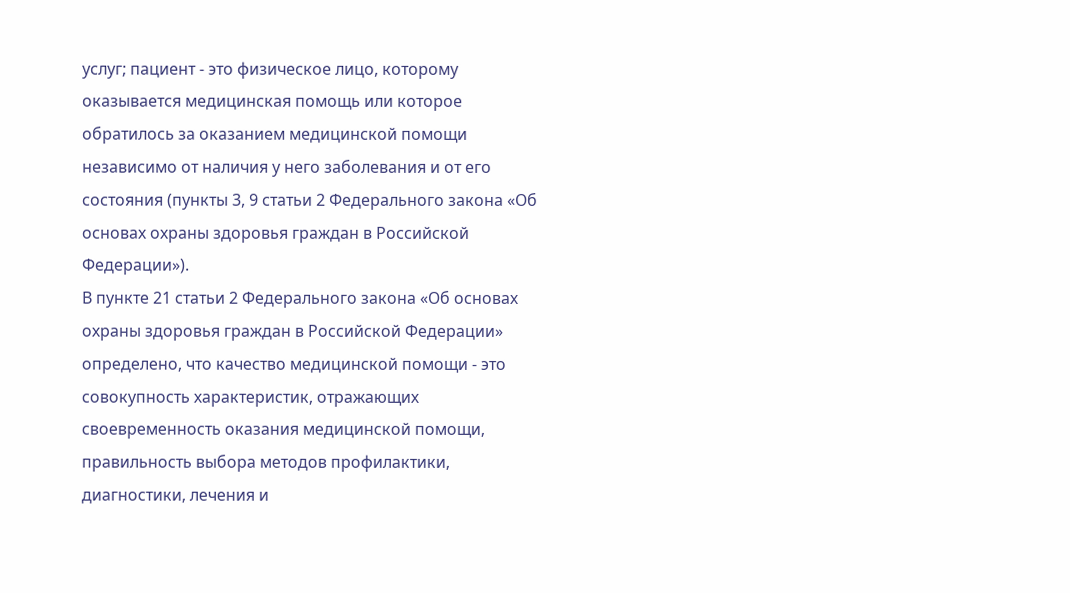услуг; пациент - это физическое лицо, которому оказывается медицинская помощь или которое обратилось за оказанием медицинской помощи независимо от наличия у него заболевания и от его состояния (пункты 3, 9 статьи 2 Федерального закона «Об основах охраны здоровья граждан в Российской Федерации»).
В пункте 21 статьи 2 Федерального закона «Об основах охраны здоровья граждан в Российской Федерации» определено, что качество медицинской помощи - это совокупность характеристик, отражающих своевременность оказания медицинской помощи, правильность выбора методов профилактики, диагностики, лечения и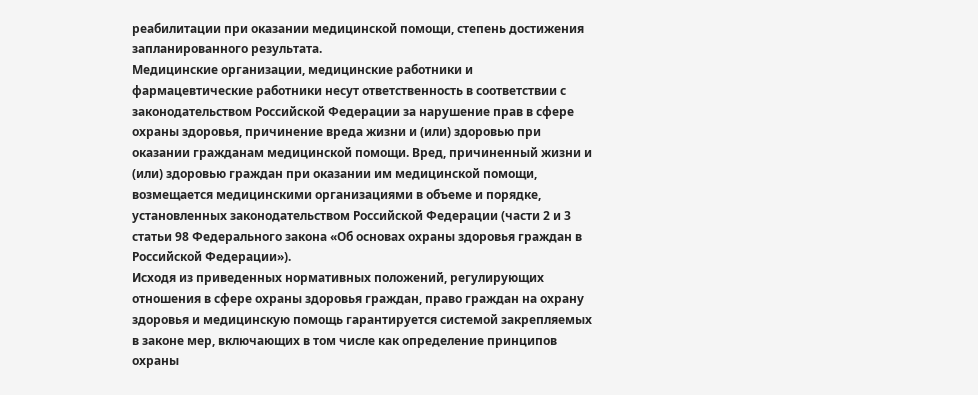реабилитации при оказании медицинской помощи, степень достижения запланированного результата.
Медицинские организации, медицинские работники и фармацевтические работники несут ответственность в соответствии с законодательством Российской Федерации за нарушение прав в сфере охраны здоровья, причинение вреда жизни и (или) здоровью при оказании гражданам медицинской помощи. Вред, причиненный жизни и (или) здоровью граждан при оказании им медицинской помощи, возмещается медицинскими организациями в объеме и порядке, установленных законодательством Российской Федерации (части 2 и 3 статьи 98 Федерального закона «Об основах охраны здоровья граждан в Российской Федерации»).
Исходя из приведенных нормативных положений, регулирующих отношения в сфере охраны здоровья граждан, право граждан на охрану здоровья и медицинскую помощь гарантируется системой закрепляемых в законе мер, включающих в том числе как определение принципов охраны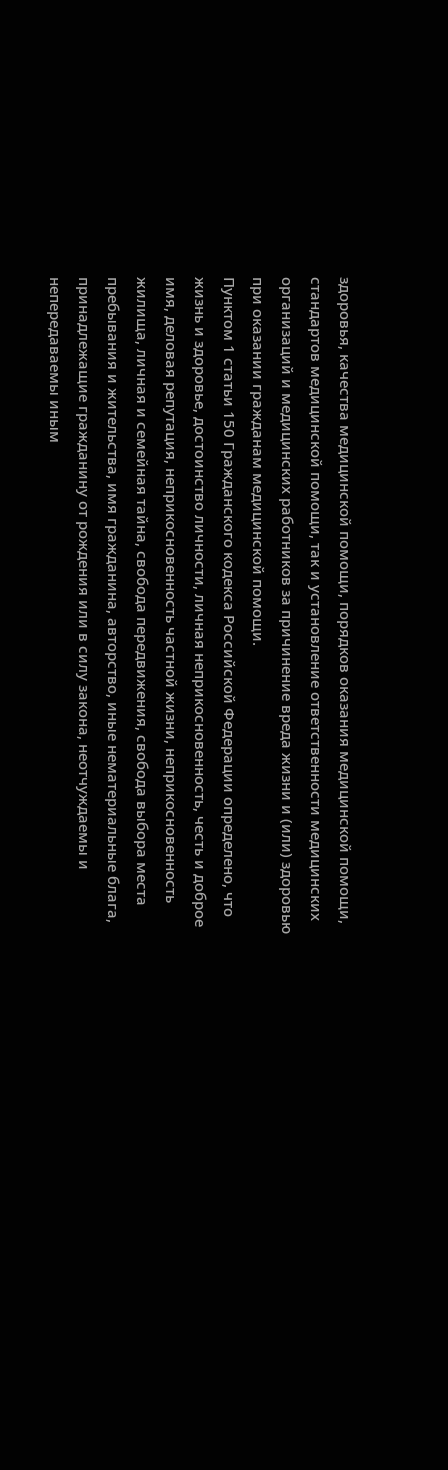здоровья, качества медицинской помощи, порядков оказания медицинской помощи, стандартов медицинской помощи, так и установление ответственности медицинских организаций и медицинских работников за причинение вреда жизни и (или) здоровью при оказании гражданам медицинской помощи.
Пунктом 1 статьи 150 Гражданского кодекса Российской Федерации определено, что жизнь и здоровье, достоинство личности, личная неприкосновенность, честь и доброе имя, деловая репутация, неприкосновенность частной жизни, неприкосновенность жилища, личная и семейная тайна, свобода передвижения, свобода выбора места пребывания и жительства, имя гражданина, авторство, иные нематериальные блага, принадлежащие гражданину от рождения или в силу закона, неотчуждаемы и непередаваемы иным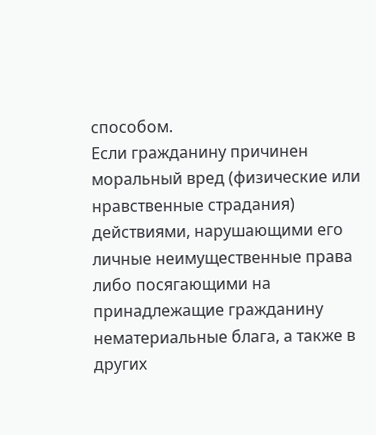способом.
Если гражданину причинен моральный вред (физические или нравственные страдания) действиями, нарушающими его личные неимущественные права либо посягающими на принадлежащие гражданину нематериальные блага, а также в других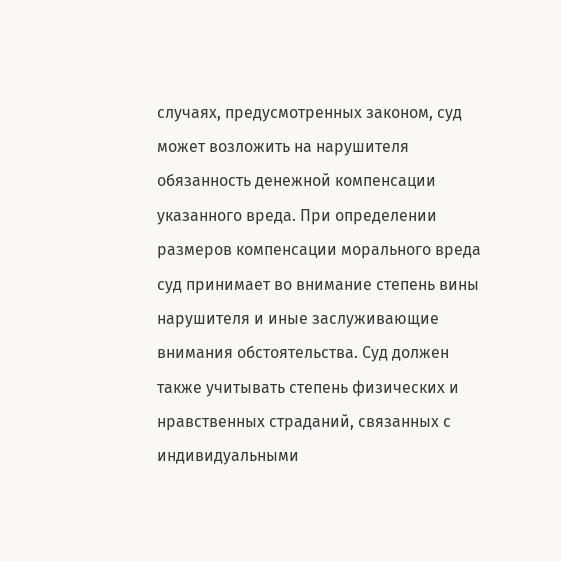случаях, предусмотренных законом, суд может возложить на нарушителя обязанность денежной компенсации указанного вреда. При определении размеров компенсации морального вреда суд принимает во внимание степень вины нарушителя и иные заслуживающие внимания обстоятельства. Суд должен также учитывать степень физических и нравственных страданий, связанных с индивидуальными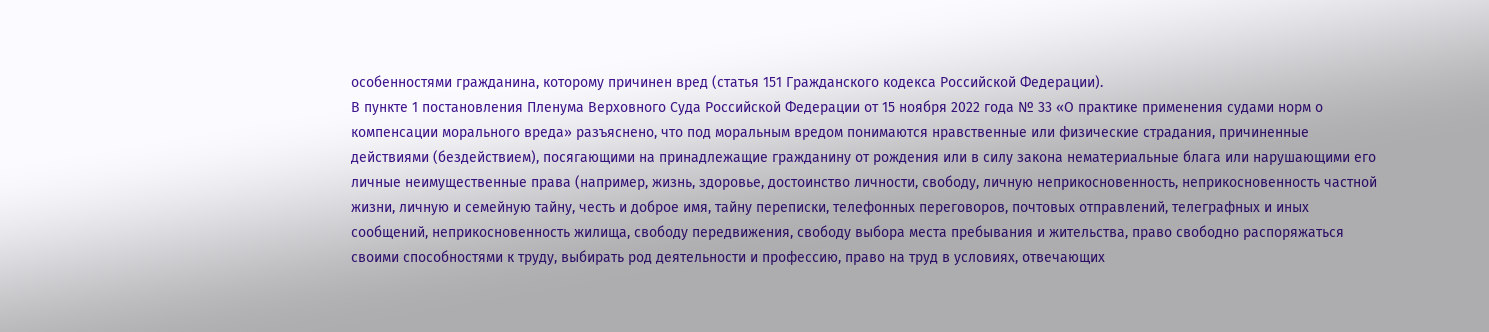особенностями гражданина, которому причинен вред (статья 151 Гражданского кодекса Российской Федерации).
В пункте 1 постановления Пленума Верховного Суда Российской Федерации от 15 ноября 2022 года № 33 «О практике применения судами норм о компенсации морального вреда» разъяснено, что под моральным вредом понимаются нравственные или физические страдания, причиненные действиями (бездействием), посягающими на принадлежащие гражданину от рождения или в силу закона нематериальные блага или нарушающими его личные неимущественные права (например, жизнь, здоровье, достоинство личности, свободу, личную неприкосновенность, неприкосновенность частной жизни, личную и семейную тайну, честь и доброе имя, тайну переписки, телефонных переговоров, почтовых отправлений, телеграфных и иных сообщений, неприкосновенность жилища, свободу передвижения, свободу выбора места пребывания и жительства, право свободно распоряжаться своими способностями к труду, выбирать род деятельности и профессию, право на труд в условиях, отвечающих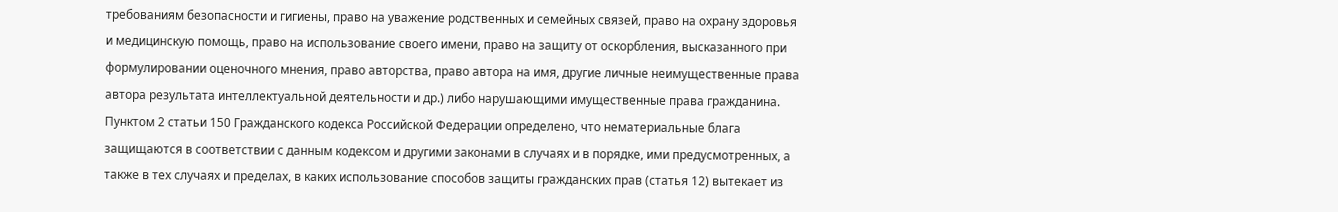требованиям безопасности и гигиены, право на уважение родственных и семейных связей, право на охрану здоровья и медицинскую помощь, право на использование своего имени, право на защиту от оскорбления, высказанного при формулировании оценочного мнения, право авторства, право автора на имя, другие личные неимущественные права автора результата интеллектуальной деятельности и др.) либо нарушающими имущественные права гражданина.
Пунктом 2 статьи 150 Гражданского кодекса Российской Федерации определено, что нематериальные блага защищаются в соответствии с данным кодексом и другими законами в случаях и в порядке, ими предусмотренных, а также в тех случаях и пределах, в каких использование способов защиты гражданских прав (статья 12) вытекает из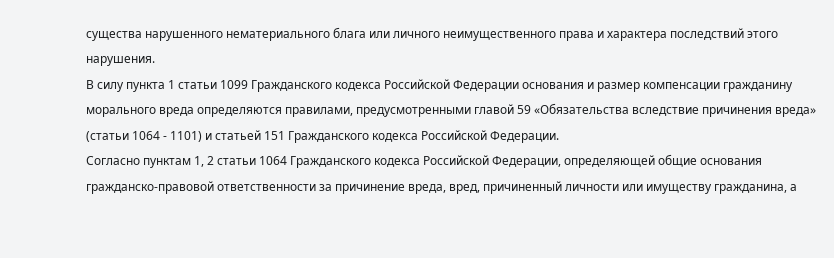существа нарушенного нематериального блага или личного неимущественного права и характера последствий этого нарушения.
В силу пункта 1 статьи 1099 Гражданского кодекса Российской Федерации основания и размер компенсации гражданину морального вреда определяются правилами, предусмотренными главой 59 «Обязательства вследствие причинения вреда» (статьи 1064 - 1101) и статьей 151 Гражданского кодекса Российской Федерации.
Согласно пунктам 1, 2 статьи 1064 Гражданского кодекса Российской Федерации, определяющей общие основания гражданско-правовой ответственности за причинение вреда, вред, причиненный личности или имуществу гражданина, а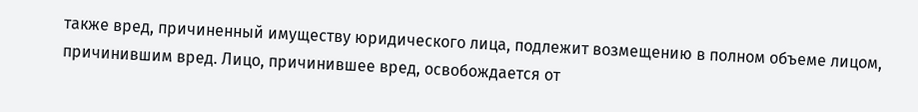также вред, причиненный имуществу юридического лица, подлежит возмещению в полном объеме лицом, причинившим вред. Лицо, причинившее вред, освобождается от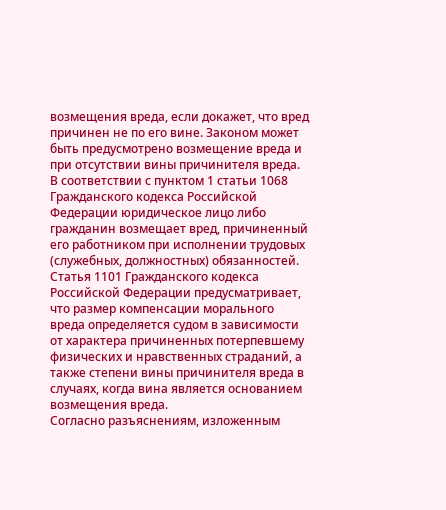возмещения вреда, если докажет, что вред причинен не по его вине. Законом может быть предусмотрено возмещение вреда и при отсутствии вины причинителя вреда.
В соответствии с пунктом 1 статьи 1068 Гражданского кодекса Российской Федерации юридическое лицо либо гражданин возмещает вред, причиненный его работником при исполнении трудовых (служебных, должностных) обязанностей.
Статья 1101 Гражданского кодекса Российской Федерации предусматривает, что размер компенсации морального вреда определяется судом в зависимости от характера причиненных потерпевшему физических и нравственных страданий, а также степени вины причинителя вреда в случаях, когда вина является основанием возмещения вреда.
Согласно разъяснениям, изложенным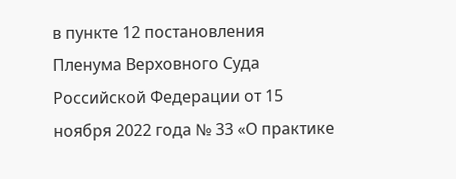в пункте 12 постановления Пленума Верховного Суда Российской Федерации от 15 ноября 2022 года № 33 «О практике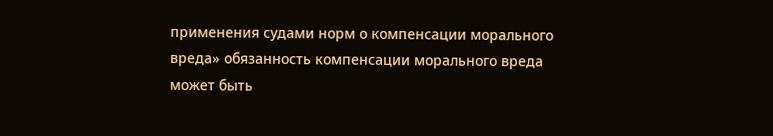применения судами норм о компенсации морального вреда» обязанность компенсации морального вреда может быть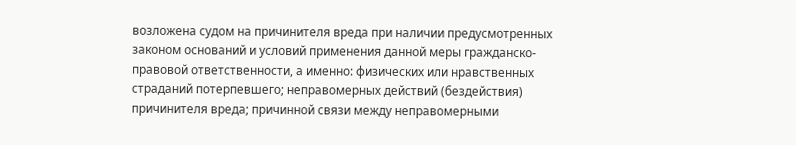возложена судом на причинителя вреда при наличии предусмотренных законом оснований и условий применения данной меры гражданско-правовой ответственности, а именно: физических или нравственных страданий потерпевшего; неправомерных действий (бездействия) причинителя вреда; причинной связи между неправомерными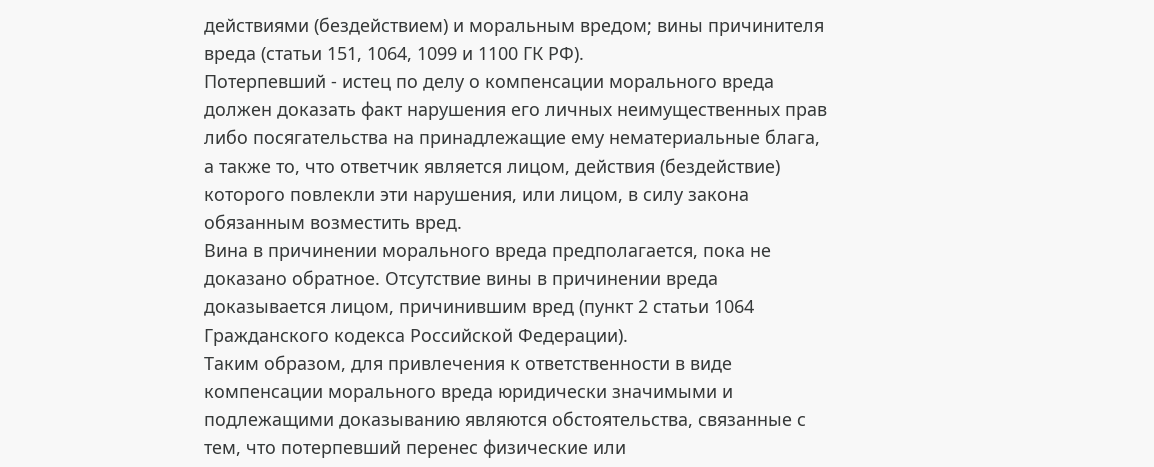действиями (бездействием) и моральным вредом; вины причинителя вреда (статьи 151, 1064, 1099 и 1100 ГК РФ).
Потерпевший - истец по делу о компенсации морального вреда должен доказать факт нарушения его личных неимущественных прав либо посягательства на принадлежащие ему нематериальные блага, а также то, что ответчик является лицом, действия (бездействие) которого повлекли эти нарушения, или лицом, в силу закона обязанным возместить вред.
Вина в причинении морального вреда предполагается, пока не доказано обратное. Отсутствие вины в причинении вреда доказывается лицом, причинившим вред (пункт 2 статьи 1064 Гражданского кодекса Российской Федерации).
Таким образом, для привлечения к ответственности в виде компенсации морального вреда юридически значимыми и подлежащими доказыванию являются обстоятельства, связанные с тем, что потерпевший перенес физические или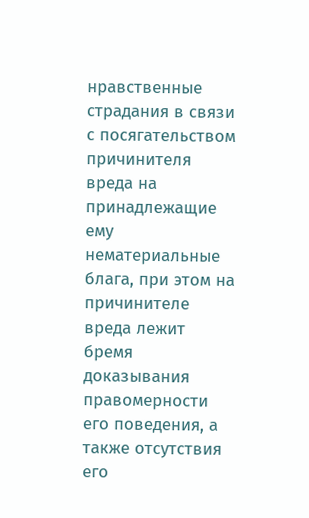нравственные страдания в связи с посягательством причинителя вреда на принадлежащие ему нематериальные блага, при этом на причинителе вреда лежит бремя доказывания правомерности его поведения, а также отсутствия его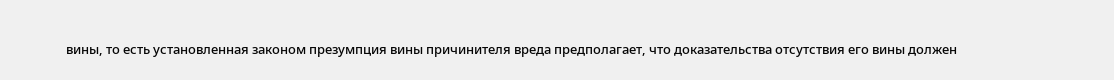вины, то есть установленная законом презумпция вины причинителя вреда предполагает, что доказательства отсутствия его вины должен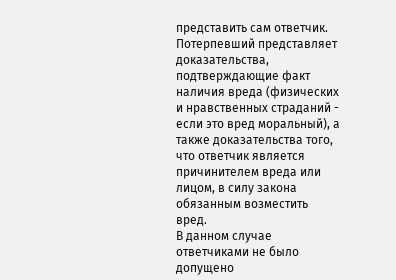представить сам ответчик. Потерпевший представляет доказательства, подтверждающие факт наличия вреда (физических и нравственных страданий - если это вред моральный), а также доказательства того, что ответчик является причинителем вреда или лицом, в силу закона обязанным возместить вред.
В данном случае ответчиками не было допущено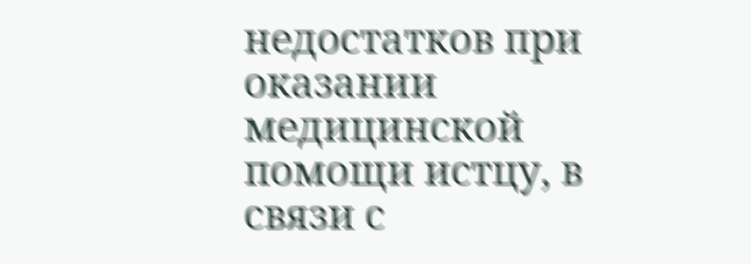недостатков при оказании медицинской помощи истцу, в связи с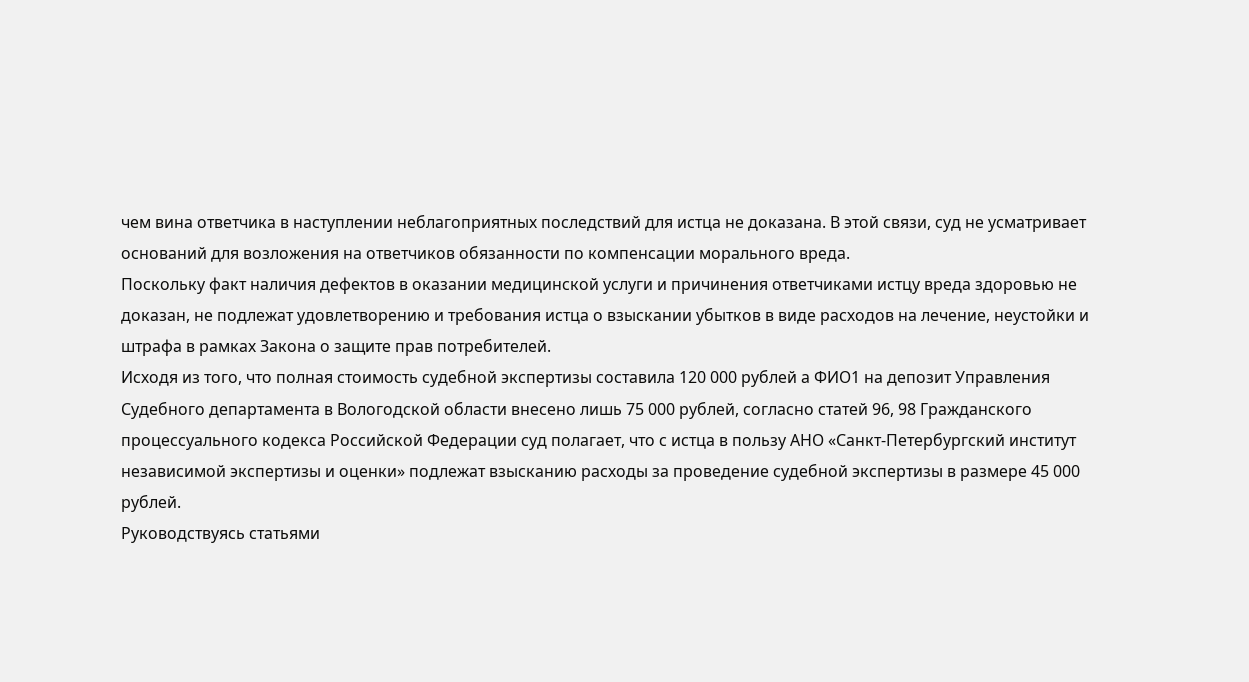чем вина ответчика в наступлении неблагоприятных последствий для истца не доказана. В этой связи, суд не усматривает оснований для возложения на ответчиков обязанности по компенсации морального вреда.
Поскольку факт наличия дефектов в оказании медицинской услуги и причинения ответчиками истцу вреда здоровью не доказан, не подлежат удовлетворению и требования истца о взыскании убытков в виде расходов на лечение, неустойки и штрафа в рамках Закона о защите прав потребителей.
Исходя из того, что полная стоимость судебной экспертизы составила 120 000 рублей а ФИО1 на депозит Управления Судебного департамента в Вологодской области внесено лишь 75 000 рублей, согласно статей 96, 98 Гражданского процессуального кодекса Российской Федерации суд полагает, что с истца в пользу АНО «Санкт-Петербургский институт независимой экспертизы и оценки» подлежат взысканию расходы за проведение судебной экспертизы в размере 45 000 рублей.
Руководствуясь статьями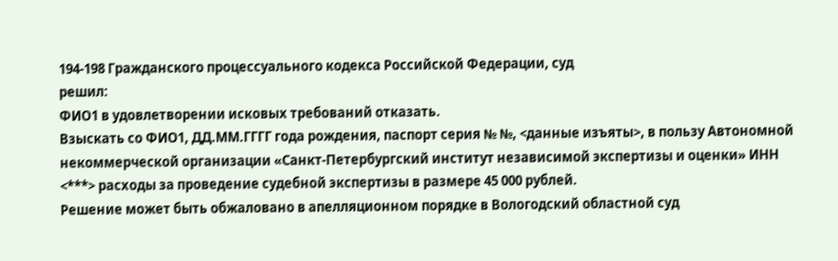194-198 Гражданского процессуального кодекса Российской Федерации, суд
решил:
ФИО1 в удовлетворении исковых требований отказать.
Взыскать со ФИО1, ДД.ММ.ГГГГ года рождения, паспорт серия № №, <данные изъяты>, в пользу Автономной некоммерческой организации «Санкт-Петербургский институт независимой экспертизы и оценки» ИНН <***> расходы за проведение судебной экспертизы в размере 45 000 рублей.
Решение может быть обжаловано в апелляционном порядке в Вологодский областной суд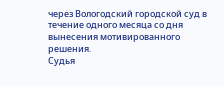через Вологодский городской суд в течение одного месяца со дня вынесения мотивированного решения.
Судья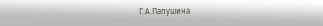Г.А.Папушина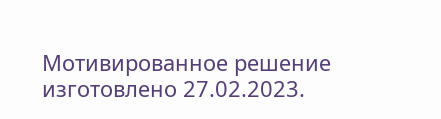Мотивированное решение изготовлено 27.02.2023.